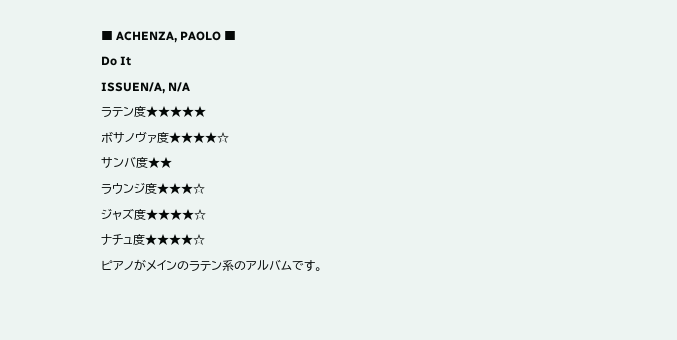■ ACHENZA, PAOLO ■
Do It
ISSUEN/A, N/A
ラテン度★★★★★
ボサノヴァ度★★★★☆
サンバ度★★
ラウンジ度★★★☆
ジャズ度★★★★☆
ナチュ度★★★★☆
ピアノがメインのラテン系のアルバムです。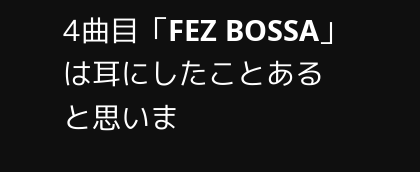4曲目「FEZ BOSSA」は耳にしたことあると思いま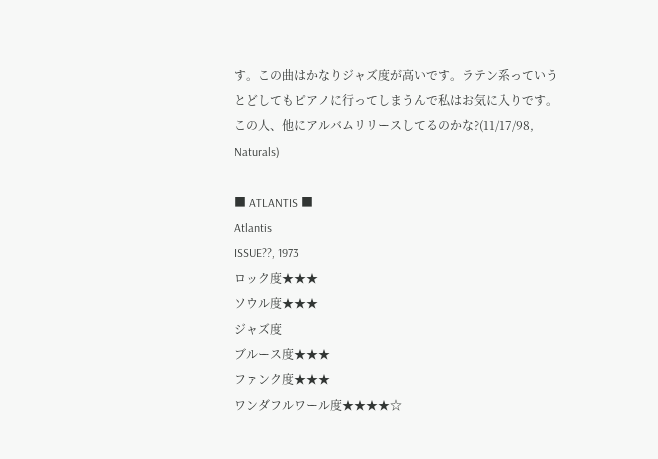す。この曲はかなりジャズ度が高いです。ラテン系っていうとどしてもピアノに行ってしまうんで私はお気に入りです。この人、他にアルバムリリースしてるのかな?(11/17/98, Naturals)

■ ATLANTIS ■
Atlantis
ISSUE??, 1973
ロック度★★★
ソウル度★★★
ジャズ度
ブルース度★★★
ファンク度★★★
ワンダフルワール度★★★★☆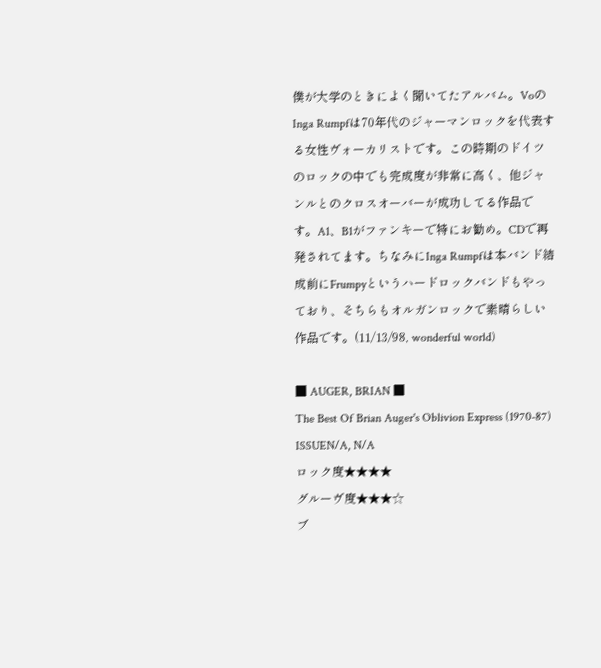僕が大学のときによく聞いてたアルバム。VoのInga Rumpfは70年代のジャーマンロックを代表する女性ヴォーカリストです。この時期のドイツのロックの中でも完成度が非常に高く、他ジャンルとのクロスオーバーが成功してる作品です。A1、B1がファンキーで特にお勧め。CDで再発されてます。ちなみにInga Rumpfは本バンド結成前にFrumpyというハードロックバンドもやっており、そちらもオルガンロックで素晴らしい作品です。(11/13/98, wonderful world)

■ AUGER, BRIAN ■
The Best Of Brian Auger's Oblivion Express (1970-87)
ISSUEN/A, N/A
ロック度★★★★
グルーヴ度★★★☆
ブ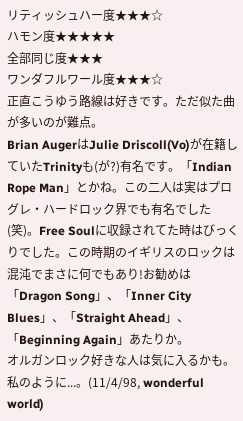リティッシュハー度★★★☆
ハモン度★★★★★
全部同じ度★★★
ワンダフルワール度★★★☆
正直こうゆう路線は好きです。ただ似た曲が多いのが難点。
Brian AugerはJulie Driscoll(Vo)が在籍していたTrinityも(が?)有名です。「Indian Rope Man」とかね。この二人は実はプログレ・ハードロック界でも有名でした(笑)。Free Soulに収録されてた時はびっくりでした。この時期のイギリスのロックは混沌でまさに何でもあり!お勧めは「Dragon Song」、「Inner City Blues」、「Straight Ahead」、「Beginning Again」あたりか。
オルガンロック好きな人は気に入るかも。私のように...。(11/4/98, wonderful world)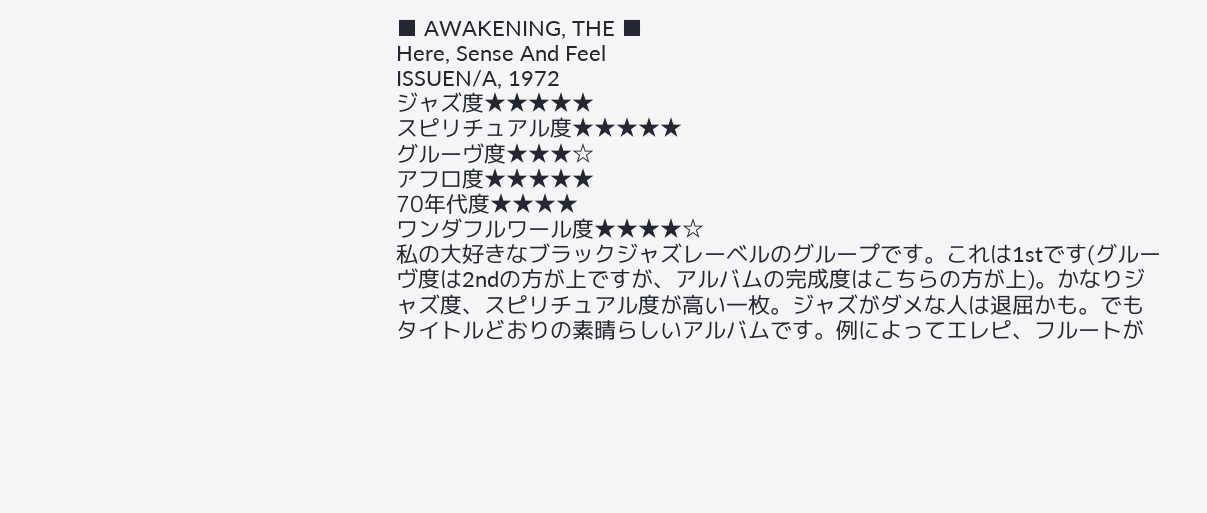■ AWAKENING, THE ■
Here, Sense And Feel
ISSUEN/A, 1972
ジャズ度★★★★★
スピリチュアル度★★★★★
グルーヴ度★★★☆
アフロ度★★★★★
70年代度★★★★
ワンダフルワール度★★★★☆
私の大好きなブラックジャズレーベルのグループです。これは1stです(グルーヴ度は2ndの方が上ですが、アルバムの完成度はこちらの方が上)。かなりジャズ度、スピリチュアル度が高い一枚。ジャズがダメな人は退屈かも。でもタイトルどおりの素晴らしいアルバムです。例によってエレピ、フルートが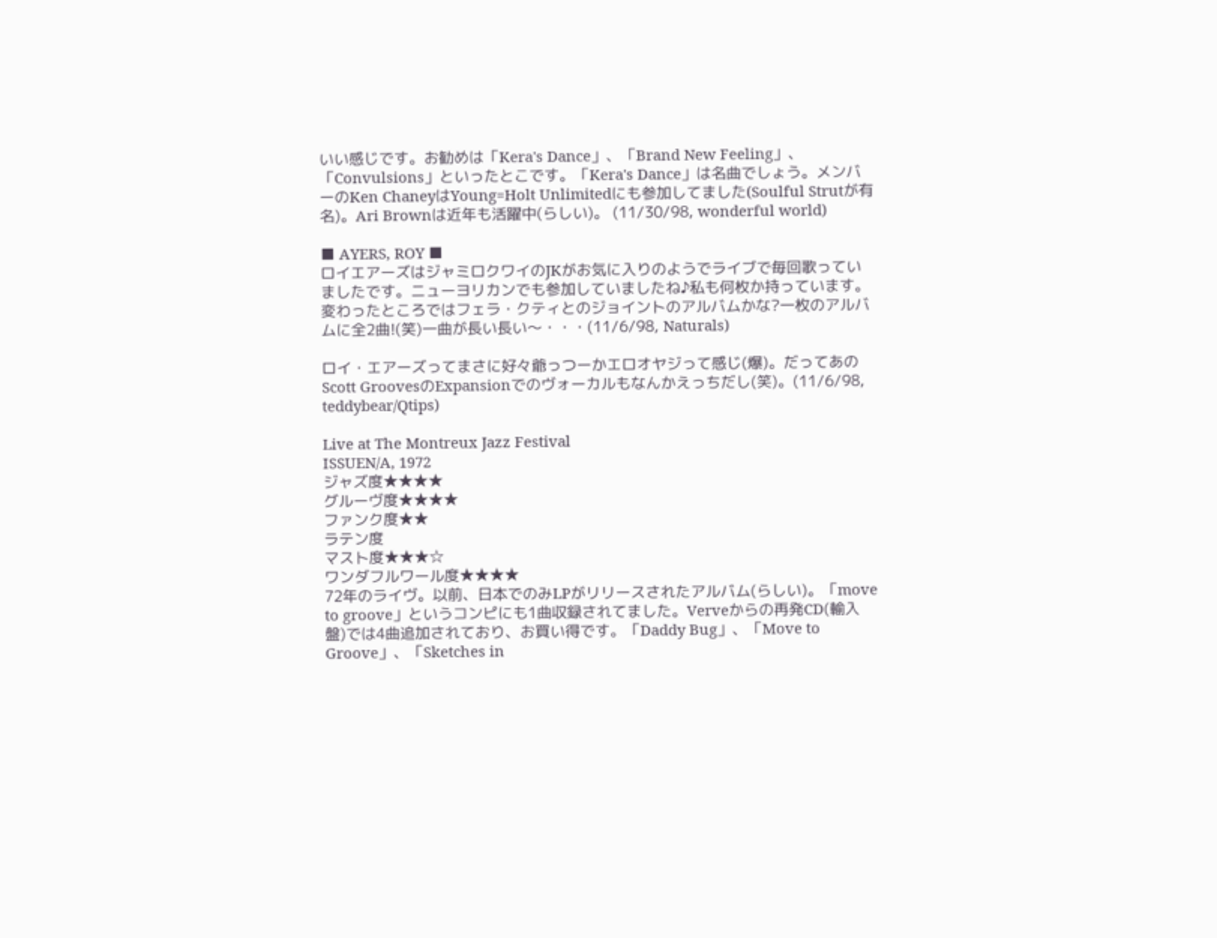いい感じです。お勧めは「Kera's Dance」、「Brand New Feeling」、「Convulsions」といったとこです。「Kera's Dance」は名曲でしょう。メンバーのKen ChaneyはYoung=Holt Unlimitedにも参加してました(Soulful Strutが有名)。Ari Brownは近年も活躍中(らしい)。 (11/30/98, wonderful world)

■ AYERS, ROY ■
ロイエアーズはジャミロクワイのJKがお気に入りのようでライブで毎回歌っていましたです。ニューヨリカンでも参加していましたね♪私も何枚か持っています。変わったところではフェラ・クティとのジョイントのアルバムかな?一枚のアルバムに全2曲!(笑)一曲が長い長い〜・・・(11/6/98, Naturals)

ロイ・エアーズってまさに好々爺っつーかエロオヤジって感じ(爆)。だってあのScott GroovesのExpansionでのヴォーカルもなんかえっちだし(笑)。(11/6/98, teddybear/Qtips)

Live at The Montreux Jazz Festival
ISSUEN/A, 1972
ジャズ度★★★★
グルーヴ度★★★★
ファンク度★★
ラテン度
マスト度★★★☆
ワンダフルワール度★★★★
72年のライヴ。以前、日本でのみLPがリリースされたアルバム(らしい)。「move to groove」というコンピにも1曲収録されてました。Verveからの再発CD(輸入盤)では4曲追加されており、お買い得です。「Daddy Bug」、「Move to Groove」、「Sketches in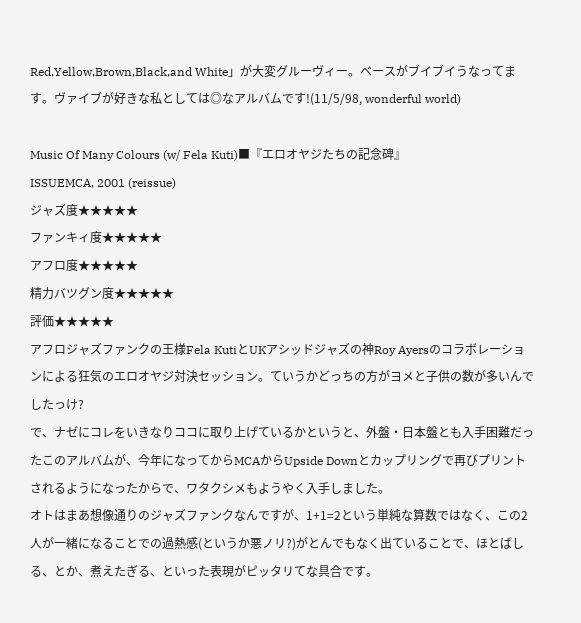Red,Yellow,Brown,Black,and White」が大変グルーヴィー。ベースがブイブイうなってます。ヴァイブが好きな私としては◎なアルバムです!(11/5/98, wonderful world)

Music Of Many Colours (w/ Fela Kuti)■『エロオヤジたちの記念碑』
ISSUEMCA, 2001 (reissue)
ジャズ度★★★★★
ファンキィ度★★★★★
アフロ度★★★★★
精力バツグン度★★★★★
評価★★★★★
アフロジャズファンクの王様Fela KutiとUKアシッドジャズの神Roy Ayersのコラボレーションによる狂気のエロオヤジ対決セッション。ていうかどっちの方がヨメと子供の数が多いんでしたっけ?
で、ナゼにコレをいきなりココに取り上げているかというと、外盤・日本盤とも入手困難だったこのアルバムが、今年になってからMCAからUpside Downとカップリングで再びプリントされるようになったからで、ワタクシメもようやく入手しました。
オトはまあ想像通りのジャズファンクなんですが、1+1=2という単純な算数ではなく、この2人が一緒になることでの過熱感(というか悪ノリ?)がとんでもなく出ていることで、ほとばしる、とか、煮えたぎる、といった表現がピッタリてな具合です。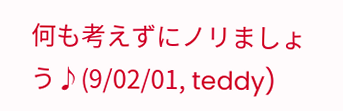何も考えずにノリましょう♪(9/02/01, teddy)